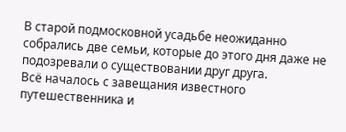В старой подмосковной усадьбе неожиданно собрались две семьи, которые до этого дня даже не подозревали о существовании друг друга.
Всё началось с завещания известного путешественника и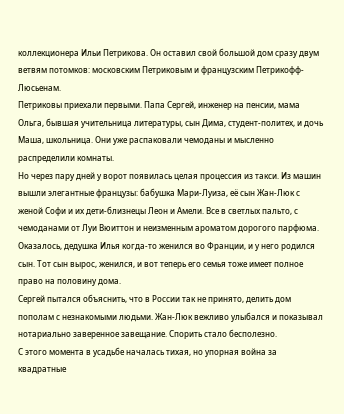коллекционера Ильи Петрикова. Он оставил свой большой дом сразу двум ветвям потомков: московским Петриковым и французским Петрикофф-Люсьенам.
Петриковы приехали первыми. Папа Сергей, инженер на пенсии, мама Ольга, бывшая учительница литературы, сын Дима, студент-политех, и дочь Маша, школьница. Они уже распаковали чемоданы и мысленно распределили комнаты.
Но через пару дней у ворот появилась целая процессия из такси. Из машин вышли элегантные французы: бабушка Мари-Луиза, её сын Жан-Люк с женой Софи и их дети-близнецы Леон и Амели. Все в светлых пальто, с чемоданами от Луи Вюиттон и неизменным ароматом дорогого парфюма.
Оказалось, дедушка Илья когда-то женился во Франции, и у него родился сын. Тот сын вырос, женился, и вот теперь его семья тоже имеет полное право на половину дома.
Сергей пытался объяснить, что в России так не принято, делить дом пополам с незнакомыми людьми. Жан-Люк вежливо улыбался и показывал нотариально заверенное завещание. Спорить стало бесполезно.
С этого момента в усадьбе началась тихая, но упорная война за квадратные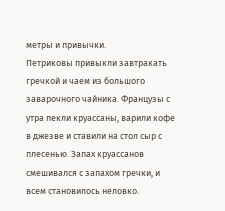метры и привычки.
Петриковы привыкли завтракать гречкой и чаем из большого заварочного чайника. Французы с утра пекли круассаны, варили кофе в джезве и ставили на стол сыр с плесенью. Запах круассанов смешивался с запахом гречки, и всем становилось неловко.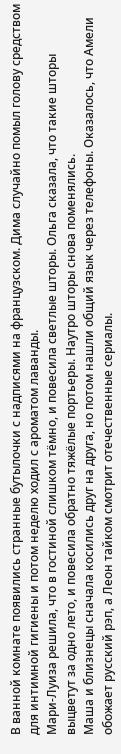В ванной комнате появились странные бутылочки с надписями на французском. Дима случайно помыл голову средством для интимной гигиены и потом неделю ходил с ароматом лаванды.
Мари-Луиза решила, что в гостиной слишком тёмно, и повесила светлые шторы. Ольга сказала, что такие шторы выцветут за одно лето, и повесила обратно тяжёлые портьеры. Наутро шторы снова поменялись.
Маша и близнецы сначала косились друг на друга, но потом нашли общий язык через телефоны. Оказалось, что Амели обожает русский рэп, а Леон тайком смотрит отечественные сериалы.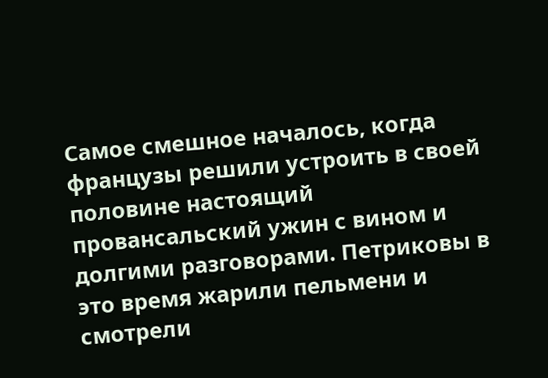Самое смешное началось, когда французы решили устроить в своей половине настоящий провансальский ужин с вином и долгими разговорами. Петриковы в это время жарили пельмени и смотрели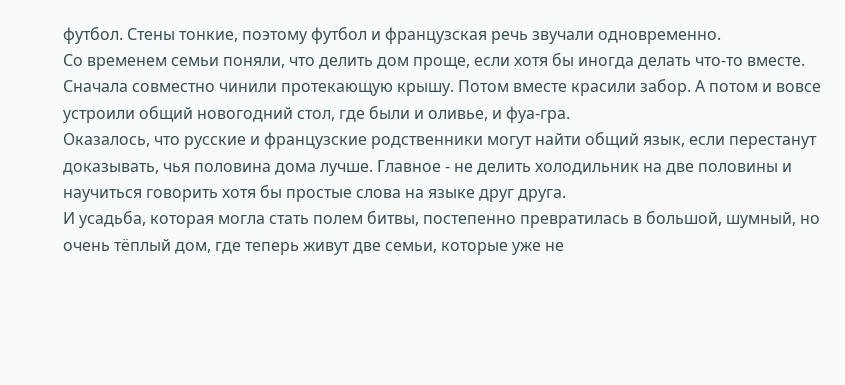футбол. Стены тонкие, поэтому футбол и французская речь звучали одновременно.
Со временем семьи поняли, что делить дом проще, если хотя бы иногда делать что-то вместе. Сначала совместно чинили протекающую крышу. Потом вместе красили забор. А потом и вовсе устроили общий новогодний стол, где были и оливье, и фуа-гра.
Оказалось, что русские и французские родственники могут найти общий язык, если перестанут доказывать, чья половина дома лучше. Главное - не делить холодильник на две половины и научиться говорить хотя бы простые слова на языке друг друга.
И усадьба, которая могла стать полем битвы, постепенно превратилась в большой, шумный, но очень тёплый дом, где теперь живут две семьи, которые уже не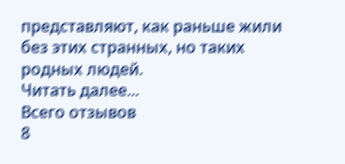представляют, как раньше жили без этих странных, но таких родных людей.
Читать далее...
Всего отзывов
8